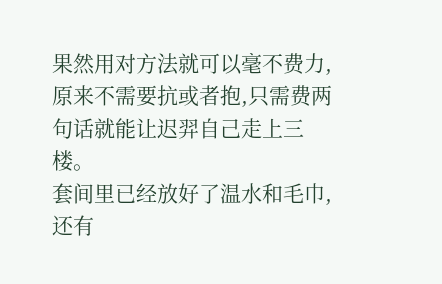果然用对方法就可以毫不费力,原来不需要抗或者抱,只需费两句话就能让迟羿自己走上三楼。
套间里已经放好了温水和毛巾,还有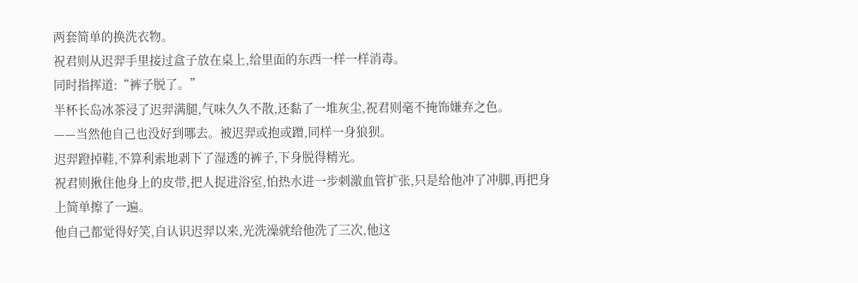两套简单的换洗衣物。
祝君则从迟羿手里接过盒子放在桌上,给里面的东西一样一样消毒。
同时指挥道:“裤子脱了。”
半杯长岛冰茶浸了迟羿满腿,气味久久不散,还黏了一堆灰尘,祝君则毫不掩饰嫌弃之色。
——当然他自己也没好到哪去。被迟羿或抱或蹭,同样一身狼狈。
迟羿蹬掉鞋,不算利索地剥下了湿透的裤子,下身脱得精光。
祝君则揪住他身上的皮带,把人捉进浴室,怕热水进一步刺激血管扩张,只是给他冲了冲脚,再把身上简单擦了一遍。
他自己都觉得好笑,自认识迟羿以来,光洗澡就给他洗了三次,他这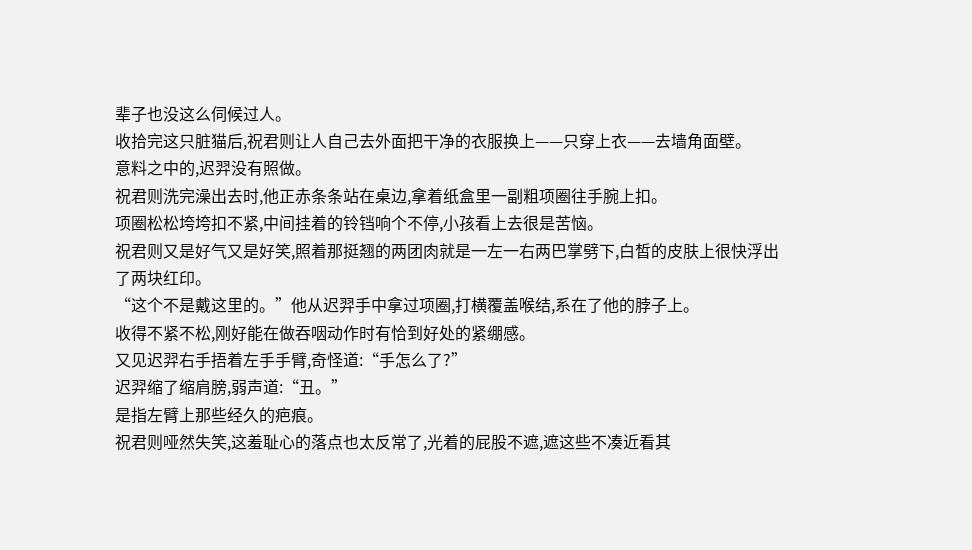辈子也没这么伺候过人。
收拾完这只脏猫后,祝君则让人自己去外面把干净的衣服换上——只穿上衣——去墙角面壁。
意料之中的,迟羿没有照做。
祝君则洗完澡出去时,他正赤条条站在桌边,拿着纸盒里一副粗项圈往手腕上扣。
项圈松松垮垮扣不紧,中间挂着的铃铛响个不停,小孩看上去很是苦恼。
祝君则又是好气又是好笑,照着那挺翘的两团肉就是一左一右两巴掌劈下,白皙的皮肤上很快浮出了两块红印。
“这个不是戴这里的。”他从迟羿手中拿过项圈,打横覆盖喉结,系在了他的脖子上。
收得不紧不松,刚好能在做吞咽动作时有恰到好处的紧绷感。
又见迟羿右手捂着左手手臂,奇怪道:“手怎么了?”
迟羿缩了缩肩膀,弱声道:“丑。”
是指左臂上那些经久的疤痕。
祝君则哑然失笑,这羞耻心的落点也太反常了,光着的屁股不遮,遮这些不凑近看其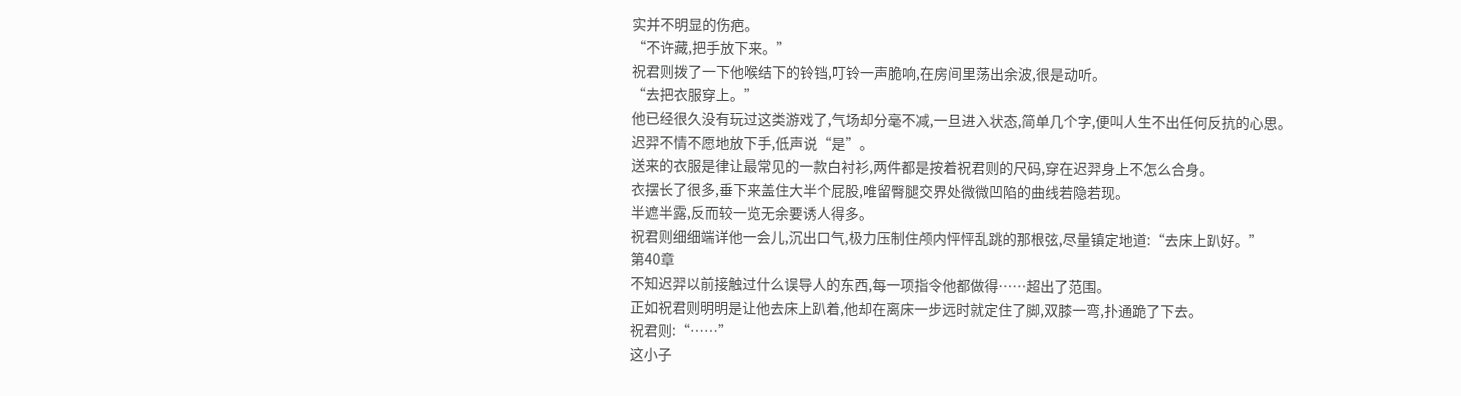实并不明显的伤疤。
“不许藏,把手放下来。”
祝君则拨了一下他喉结下的铃铛,叮铃一声脆响,在房间里荡出余波,很是动听。
“去把衣服穿上。”
他已经很久没有玩过这类游戏了,气场却分毫不减,一旦进入状态,简单几个字,便叫人生不出任何反抗的心思。
迟羿不情不愿地放下手,低声说“是”。
送来的衣服是律让最常见的一款白衬衫,两件都是按着祝君则的尺码,穿在迟羿身上不怎么合身。
衣摆长了很多,垂下来盖住大半个屁股,唯留臀腿交界处微微凹陷的曲线若隐若现。
半遮半露,反而较一览无余要诱人得多。
祝君则细细端详他一会儿,沉出口气,极力压制住颅内怦怦乱跳的那根弦,尽量镇定地道:“去床上趴好。”
第40章
不知迟羿以前接触过什么误导人的东西,每一项指令他都做得……超出了范围。
正如祝君则明明是让他去床上趴着,他却在离床一步远时就定住了脚,双膝一弯,扑通跪了下去。
祝君则:“……”
这小子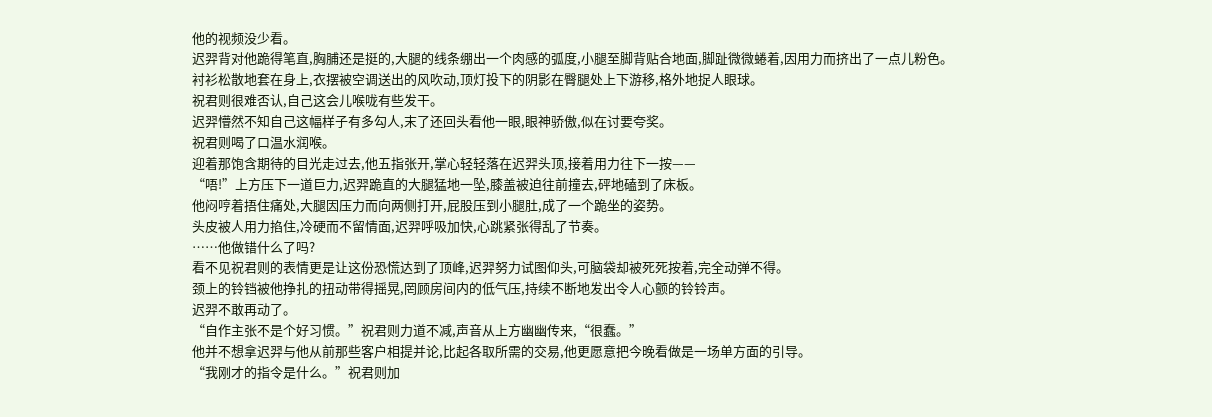他的视频没少看。
迟羿背对他跪得笔直,胸脯还是挺的,大腿的线条绷出一个肉感的弧度,小腿至脚背贴合地面,脚趾微微蜷着,因用力而挤出了一点儿粉色。
衬衫松散地套在身上,衣摆被空调送出的风吹动,顶灯投下的阴影在臀腿处上下游移,格外地捉人眼球。
祝君则很难否认,自己这会儿喉咙有些发干。
迟羿懵然不知自己这幅样子有多勾人,末了还回头看他一眼,眼神骄傲,似在讨要夸奖。
祝君则喝了口温水润喉。
迎着那饱含期待的目光走过去,他五指张开,掌心轻轻落在迟羿头顶,接着用力往下一按——
“唔!”上方压下一道巨力,迟羿跪直的大腿猛地一坠,膝盖被迫往前撞去,砰地磕到了床板。
他闷哼着捂住痛处,大腿因压力而向两侧打开,屁股压到小腿肚,成了一个跪坐的姿势。
头皮被人用力掐住,冷硬而不留情面,迟羿呼吸加快,心跳紧张得乱了节奏。
……他做错什么了吗?
看不见祝君则的表情更是让这份恐慌达到了顶峰,迟羿努力试图仰头,可脑袋却被死死按着,完全动弹不得。
颈上的铃铛被他挣扎的扭动带得摇晃,罔顾房间内的低气压,持续不断地发出令人心颤的铃铃声。
迟羿不敢再动了。
“自作主张不是个好习惯。”祝君则力道不减,声音从上方幽幽传来,“很蠢。”
他并不想拿迟羿与他从前那些客户相提并论,比起各取所需的交易,他更愿意把今晚看做是一场单方面的引导。
“我刚才的指令是什么。”祝君则加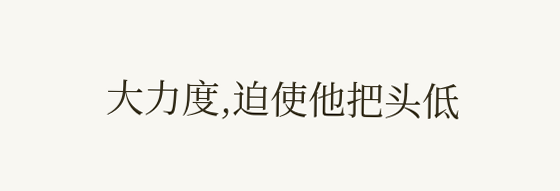大力度,迫使他把头低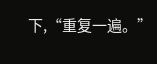下,“重复一遍。”